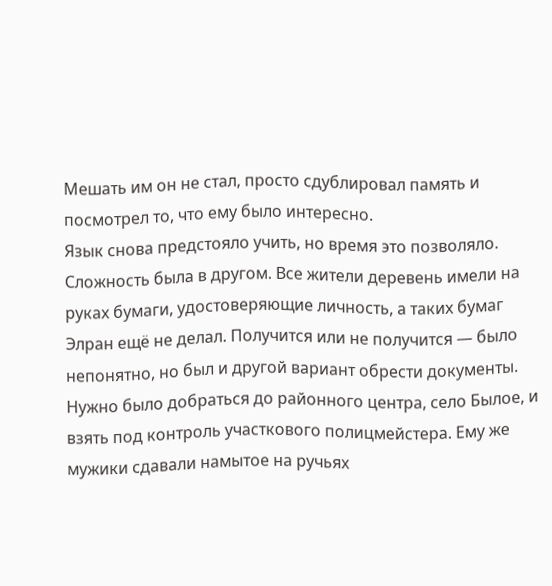Мешать им он не стал, просто сдублировал память и посмотрел то, что ему было интересно.
Язык снова предстояло учить, но время это позволяло. Сложность была в другом. Все жители деревень имели на руках бумаги, удостоверяющие личность, а таких бумаг Элран ещё не делал. Получится или не получится — было непонятно, но был и другой вариант обрести документы. Нужно было добраться до районного центра, село Былое, и взять под контроль участкового полицмейстера. Ему же мужики сдавали намытое на ручьях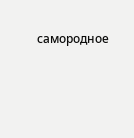самородное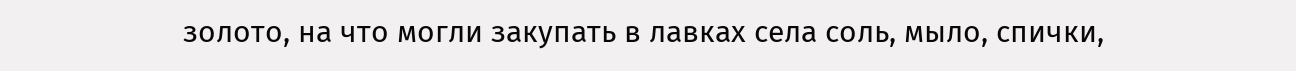золото, на что могли закупать в лавках села соль, мыло, спички,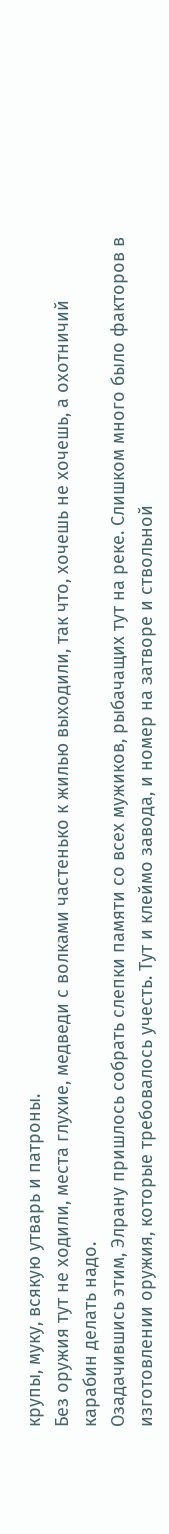крупы, муку, всякую утварь и патроны.
Без оружия тут не ходили, места глухие, медведи с волками частенько к жилью выходили, так что, хочешь не хочешь, а охотничий карабин делать надо.
Озадачившись этим, Элрану пришлось собрать слепки памяти со всех мужиков, рыбачащих тут на реке. Слишком много было факторов в изготовлении оружия, которые требовалось учесть. Тут и клеймо завода, и номер на затворе и ствольной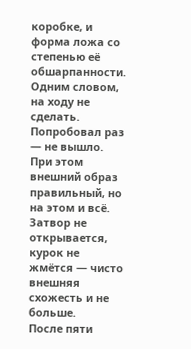коробке, и форма ложа со степенью её обшарпанности. Одним словом, на ходу не сделать.
Попробовал раз — не вышло. При этом внешний образ правильный, но на этом и всё. Затвор не открывается, курок не жмётся — чисто внешняя схожесть и не больше.
После пяти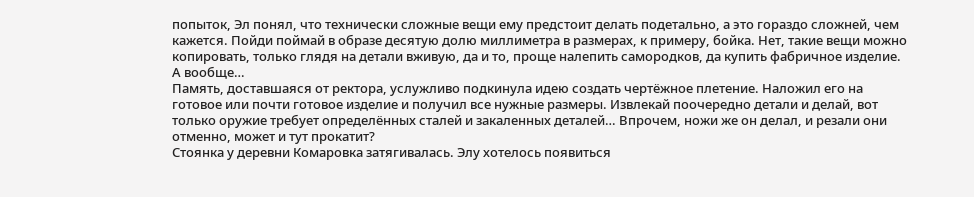попыток, Эл понял, что технически сложные вещи ему предстоит делать подетально, а это гораздо сложней, чем кажется. Пойди поймай в образе десятую долю миллиметра в размерах, к примеру, бойка. Нет, такие вещи можно копировать, только глядя на детали вживую, да и то, проще налепить самородков, да купить фабричное изделие. А вообще…
Память, доставшаяся от ректора, услужливо подкинула идею создать чертёжное плетение. Наложил его на готовое или почти готовое изделие и получил все нужные размеры. Извлекай поочередно детали и делай, вот только оружие требует определённых сталей и закаленных деталей… Впрочем, ножи же он делал, и резали они отменно, может и тут прокатит?
Стоянка у деревни Комаровка затягивалась. Элу хотелось появиться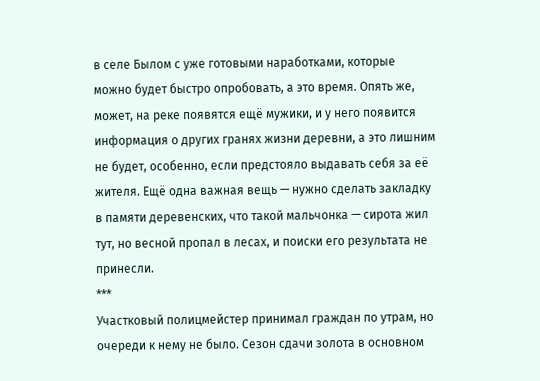в селе Былом с уже готовыми наработками, которые можно будет быстро опробовать, а это время. Опять же, может, на реке появятся ещё мужики, и у него появится информация о других гранях жизни деревни, а это лишним не будет, особенно, если предстояло выдавать себя за её жителя. Ещё одна важная вещь — нужно сделать закладку в памяти деревенских, что такой мальчонка — сирота жил тут, но весной пропал в лесах, и поиски его результата не принесли.
***
Участковый полицмейстер принимал граждан по утрам, но очереди к нему не было. Сезон сдачи золота в основном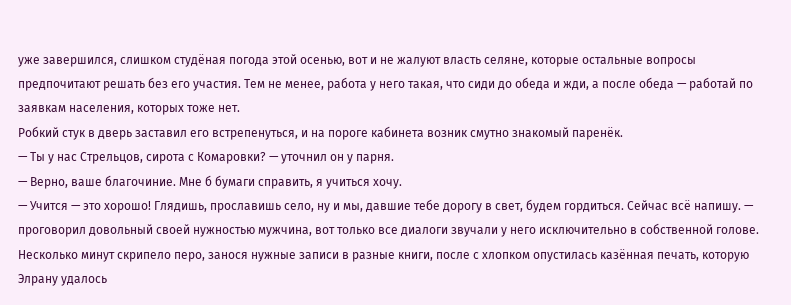уже завершился, слишком студёная погода этой осенью, вот и не жалуют власть селяне, которые остальные вопросы предпочитают решать без его участия. Тем не менее, работа у него такая, что сиди до обеда и жди, а после обеда — работай по заявкам населения, которых тоже нет.
Робкий стук в дверь заставил его встрепенуться, и на пороге кабинета возник смутно знакомый паренёк.
— Ты у нас Стрельцов, сирота с Комаровки? — уточнил он у парня.
— Верно, ваше благочиние. Мне б бумаги справить, я учиться хочу.
— Учится — это хорошо! Глядишь, прославишь село, ну и мы, давшие тебе дорогу в свет, будем гордиться. Сейчас всё напишу. — проговорил довольный своей нужностью мужчина, вот только все диалоги звучали у него исключительно в собственной голове.
Несколько минут скрипело перо, занося нужные записи в разные книги, после с хлопком опустилась казённая печать, которую Элрану удалось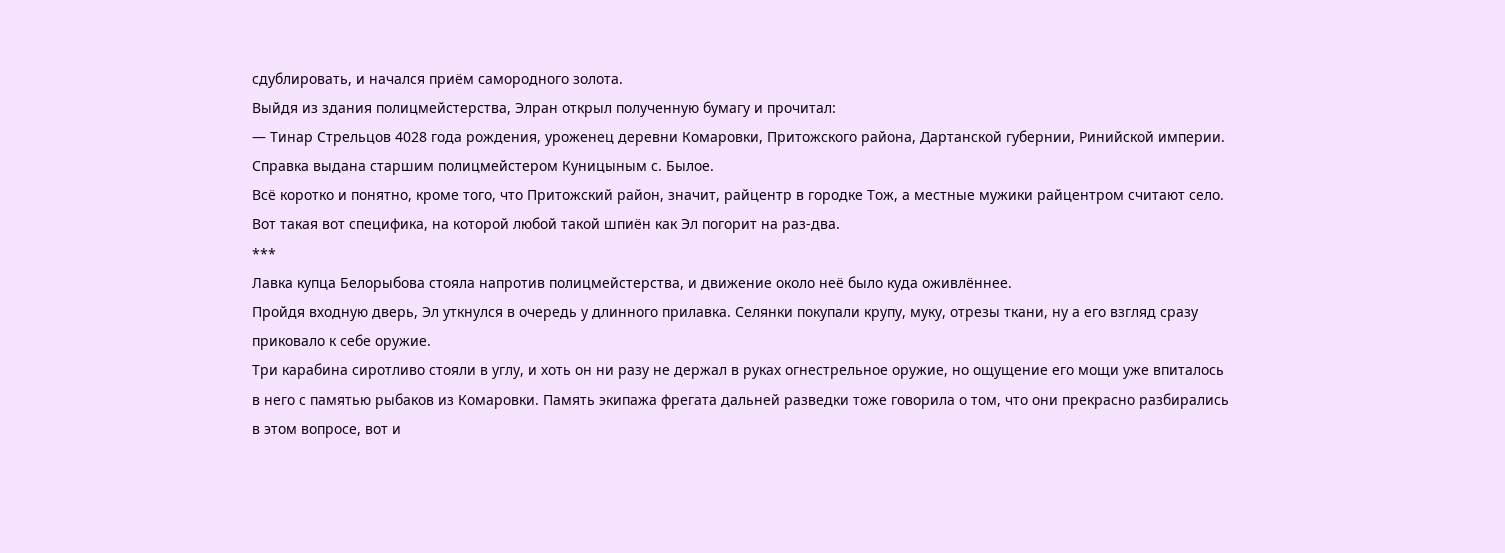сдублировать, и начался приём самородного золота.
Выйдя из здания полицмейстерства, Элран открыл полученную бумагу и прочитал:
— Тинар Стрельцов 4028 года рождения, уроженец деревни Комаровки, Притожского района, Дартанской губернии, Ринийской империи. Справка выдана старшим полицмейстером Куницыным с. Былое.
Всё коротко и понятно, кроме того, что Притожский район, значит, райцентр в городке Тож, а местные мужики райцентром считают село. Вот такая вот специфика, на которой любой такой шпиён как Эл погорит на раз-два.
***
Лавка купца Белорыбова стояла напротив полицмейстерства, и движение около неё было куда оживлённее.
Пройдя входную дверь, Эл уткнулся в очередь у длинного прилавка. Селянки покупали крупу, муку, отрезы ткани, ну а его взгляд сразу приковало к себе оружие.
Три карабина сиротливо стояли в углу, и хоть он ни разу не держал в руках огнестрельное оружие, но ощущение его мощи уже впиталось в него с памятью рыбаков из Комаровки. Память экипажа фрегата дальней разведки тоже говорила о том, что они прекрасно разбирались в этом вопросе, вот и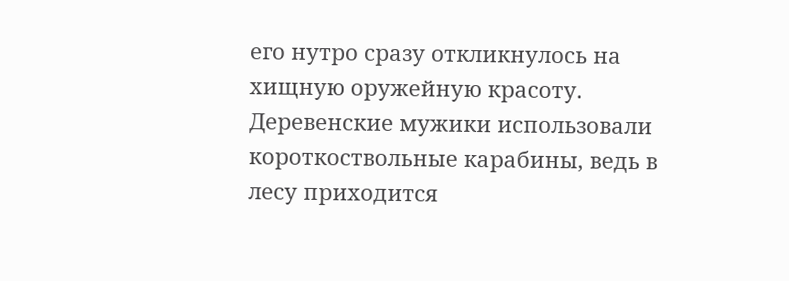его нутро сразу откликнулось на хищную оружейную красоту.
Деревенские мужики использовали короткоствольные карабины, ведь в лесу приходится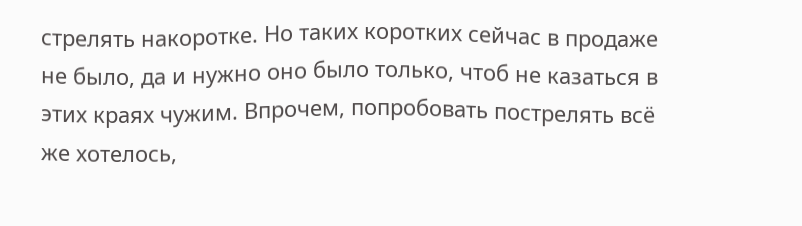стрелять накоротке. Но таких коротких сейчас в продаже не было, да и нужно оно было только, чтоб не казаться в этих краях чужим. Впрочем, попробовать пострелять всё же хотелось,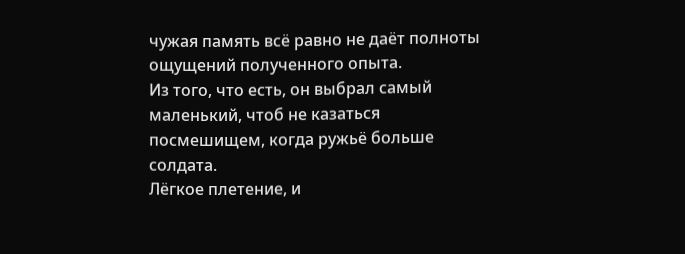чужая память всё равно не даёт полноты ощущений полученного опыта.
Из того, что есть, он выбрал самый маленький, чтоб не казаться посмешищем, когда ружьё больше солдата.
Лёгкое плетение, и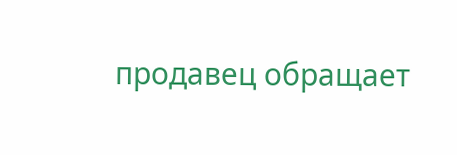продавец обращает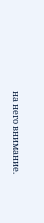на него внимание.